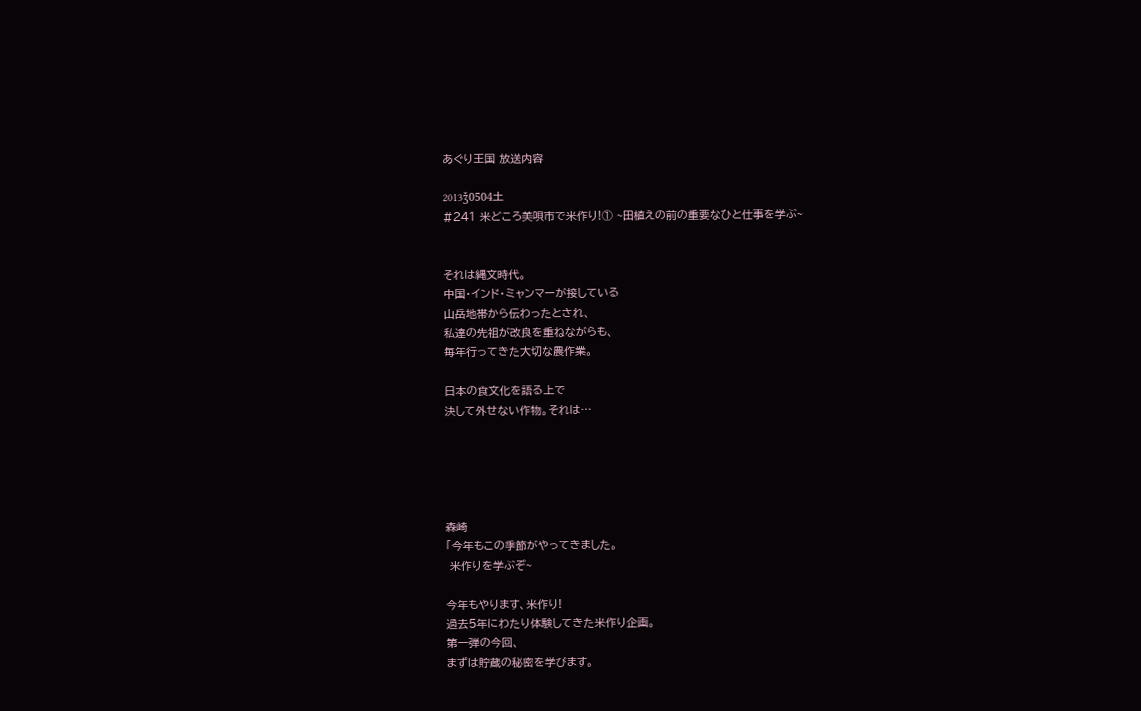あぐり王国 放送内容

2013ǯ0504土
#241 米どころ美唄市で米作り!① ~田植えの前の重要なひと仕事を学ぶ~


それは縄文時代。
中国・インド・ミャンマーが接している
山岳地帯から伝わったとされ、
私達の先祖が改良を重ねながらも、
毎年行ってきた大切な農作業。

日本の食文化を語る上で
決して外せない作物。それは…





森崎
「今年もこの季節がやってきました。
 米作りを学ぶぞ~

今年もやります、米作り!
過去5年にわたり体験してきた米作り企画。
第一弾の今回、
まずは貯蔵の秘密を学びます。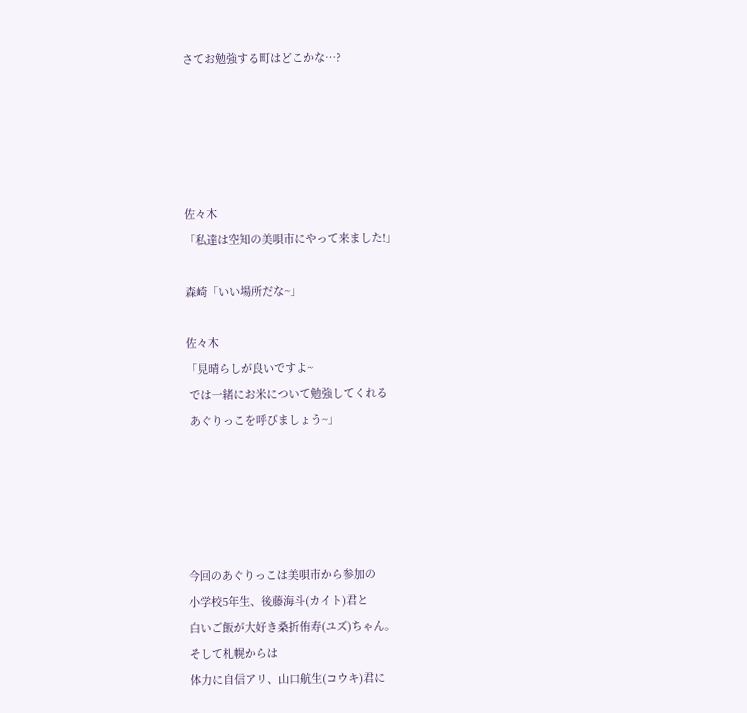さてお勉強する町はどこかな…?





佐々木
「私達は空知の美唄市にやって来ました!」

森崎「いい場所だな~」

佐々木
「見晴らしが良いですよ~
 では一緒にお米について勉強してくれる
 あぐりっこを呼びましょう~」





今回のあぐりっこは美唄市から参加の
小学校5年生、後藤海斗(カイト)君と
白いご飯が大好き桑折侑寿(ユズ)ちゃん。
そして札幌からは
体力に自信アリ、山口航生(コウキ)君に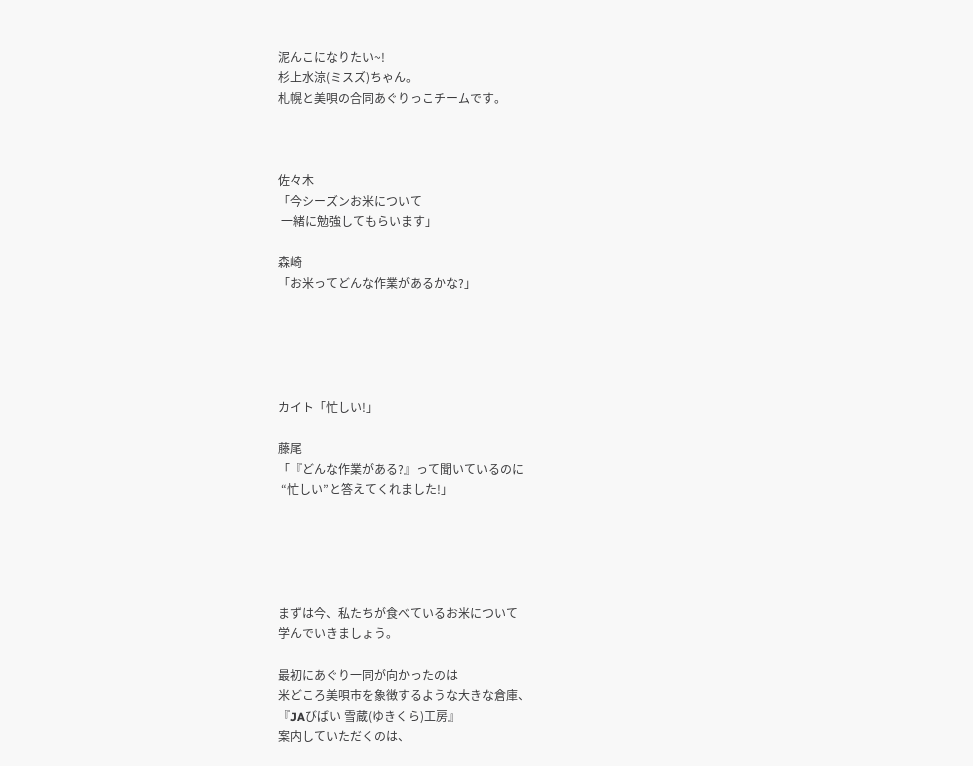泥んこになりたい~!
杉上水涼(ミスズ)ちゃん。
札幌と美唄の合同あぐりっこチームです。



佐々木
「今シーズンお米について
 一緒に勉強してもらいます」

森崎
「お米ってどんな作業があるかな?」





カイト「忙しい!」

藤尾
「『どんな作業がある?』って聞いているのに
 “忙しい”と答えてくれました!」





まずは今、私たちが食べているお米について
学んでいきましょう。

最初にあぐり一同が向かったのは
米どころ美唄市を象徴するような大きな倉庫、
『JAびばい 雪蔵(ゆきくら)工房』
案内していただくのは、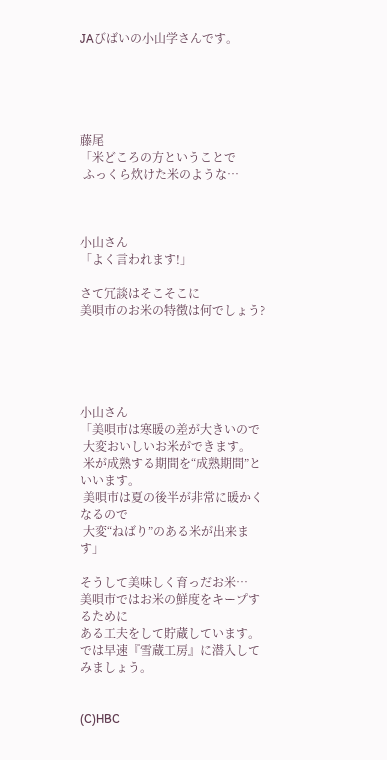JAびばいの小山学さんです。





藤尾
「米どころの方ということで
 ふっくら炊けた米のような…



小山さん
「よく言われます!」

さて冗談はそこそこに
美唄市のお米の特徴は何でしょう?





小山さん
「美唄市は寒暖の差が大きいので
 大変おいしいお米ができます。
 米が成熟する期間を“成熟期間”といいます。
 美唄市は夏の後半が非常に暖かくなるので
 大変“ねばり”のある米が出来ます」

そうして美味しく育っだお米…
美唄市ではお米の鮮度をキープするために
ある工夫をして貯蔵しています。
では早速『雪蔵工房』に潜入してみましょう。


(C)HBC